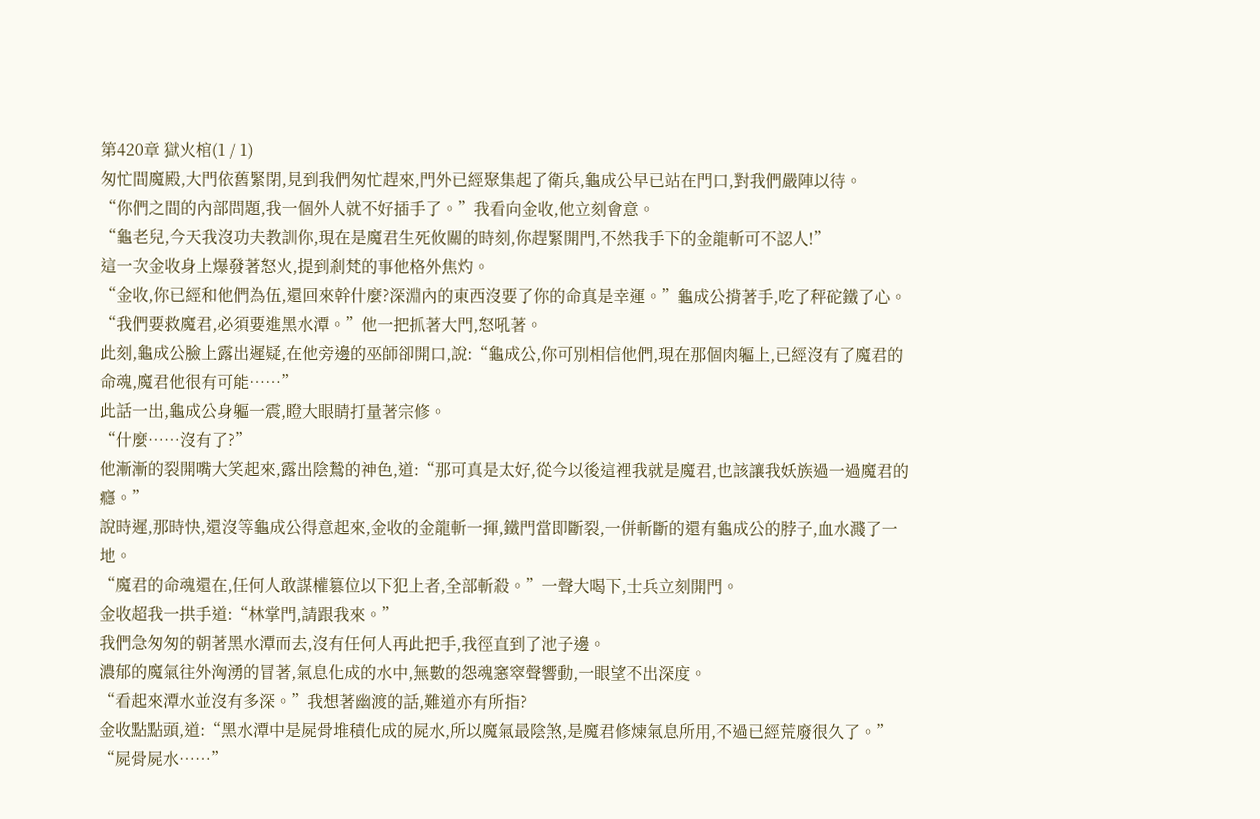第420章 獄火棺(1 / 1)
匆忙間魔殿,大門依舊緊閉,見到我們匆忙趕來,門外已經聚集起了衛兵,龜成公早已站在門口,對我們嚴陣以待。
“你們之間的內部問題,我一個外人就不好插手了。”我看向金收,他立刻會意。
“龜老兒,今天我沒功夫教訓你,現在是魔君生死攸關的時刻,你趕緊開門,不然我手下的金龍斬可不認人!”
這一次金收身上爆發著怒火,提到剎梵的事他格外焦灼。
“金收,你已經和他們為伍,還回來幹什麼?深淵內的東西沒要了你的命真是幸運。”龜成公揹著手,吃了秤砣鐵了心。
“我們要救魔君,必須要進黑水潭。”他一把抓著大門,怒吼著。
此刻,龜成公臉上露出遲疑,在他旁邊的巫師卻開口,說:“龜成公,你可別相信他們,現在那個肉軀上,已經沒有了魔君的命魂,魔君他很有可能……”
此話一出,龜成公身軀一震,瞪大眼睛打量著宗修。
“什麼……沒有了?”
他漸漸的裂開嘴大笑起來,露出陰鷙的神色,道:“那可真是太好,從今以後這裡我就是魔君,也該讓我妖族過一過魔君的癮。”
說時遲,那時快,還沒等龜成公得意起來,金收的金龍斬一揮,鐵門當即斷裂,一併斬斷的還有龜成公的脖子,血水濺了一地。
“魔君的命魂還在,任何人敢謀權篡位以下犯上者,全部斬殺。”一聲大喝下,士兵立刻開門。
金收超我一拱手道:“林掌門,請跟我來。”
我們急匆匆的朝著黑水潭而去,沒有任何人再此把手,我徑直到了池子邊。
濃郁的魔氣往外洶湧的冒著,氣息化成的水中,無數的怨魂窸窣聲響動,一眼望不出深度。
“看起來潭水並沒有多深。”我想著幽渡的話,難道亦有所指?
金收點點頭,道:“黑水潭中是屍骨堆積化成的屍水,所以魔氣最陰煞,是魔君修煉氣息所用,不過已經荒廢很久了。”
“屍骨屍水……”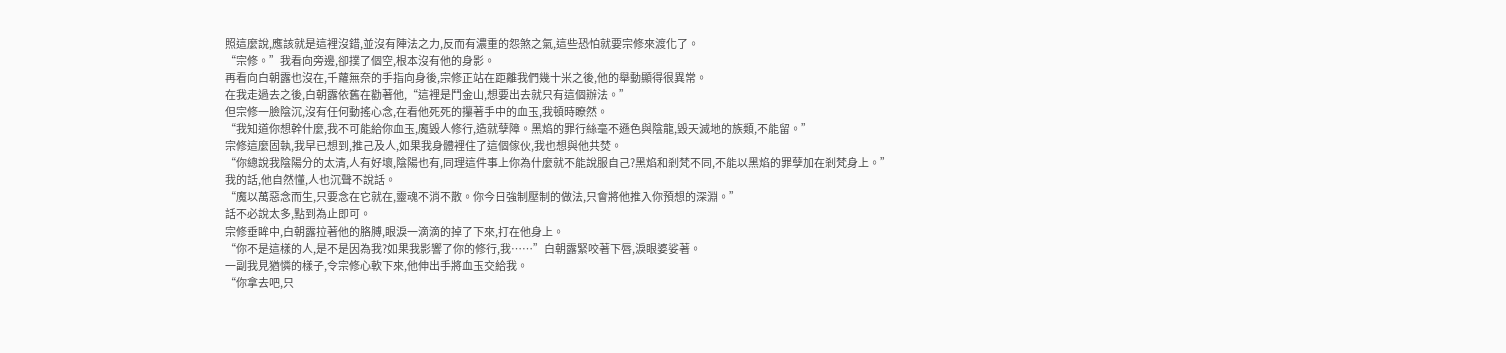照這麼說,應該就是這裡沒錯,並沒有陣法之力,反而有濃重的怨煞之氣,這些恐怕就要宗修來渡化了。
“宗修。”我看向旁邊,卻撲了個空,根本沒有他的身影。
再看向白朝露也沒在,千蘿無奈的手指向身後,宗修正站在距離我們幾十米之後,他的舉動顯得很異常。
在我走過去之後,白朝露依舊在勸著他,“這裡是鬥金山,想要出去就只有這個辦法。”
但宗修一臉陰沉,沒有任何動搖心念,在看他死死的攥著手中的血玉,我頓時瞭然。
“我知道你想幹什麼,我不可能給你血玉,魔毀人修行,造就孽障。黑焰的罪行絲毫不遜色與陰龍,毀天滅地的族類,不能留。”
宗修這麼固執,我早已想到,推己及人,如果我身體裡住了這個傢伙,我也想與他共焚。
“你總說我陰陽分的太清,人有好壞,陰陽也有,同理這件事上你為什麼就不能說服自己?黑焰和剎梵不同,不能以黑焰的罪孽加在剎梵身上。”
我的話,他自然懂,人也沉聲不說話。
“魔以萬惡念而生,只要念在它就在,靈魂不消不散。你今日強制壓制的做法,只會將他推入你預想的深淵。”
話不必說太多,點到為止即可。
宗修垂眸中,白朝露拉著他的胳膊,眼淚一滴滴的掉了下來,打在他身上。
“你不是這樣的人,是不是因為我?如果我影響了你的修行,我……”白朝露緊咬著下唇,淚眼婆娑著。
一副我見猶憐的樣子,令宗修心軟下來,他伸出手將血玉交給我。
“你拿去吧,只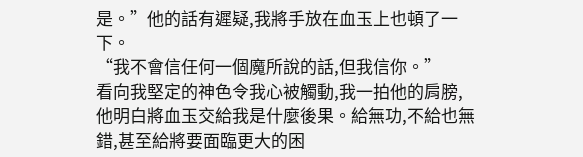是。”他的話有遲疑,我將手放在血玉上也頓了一下。
“我不會信任何一個魔所說的話,但我信你。”
看向我堅定的神色令我心被觸動,我一拍他的肩膀,他明白將血玉交給我是什麼後果。給無功,不給也無錯,甚至給將要面臨更大的困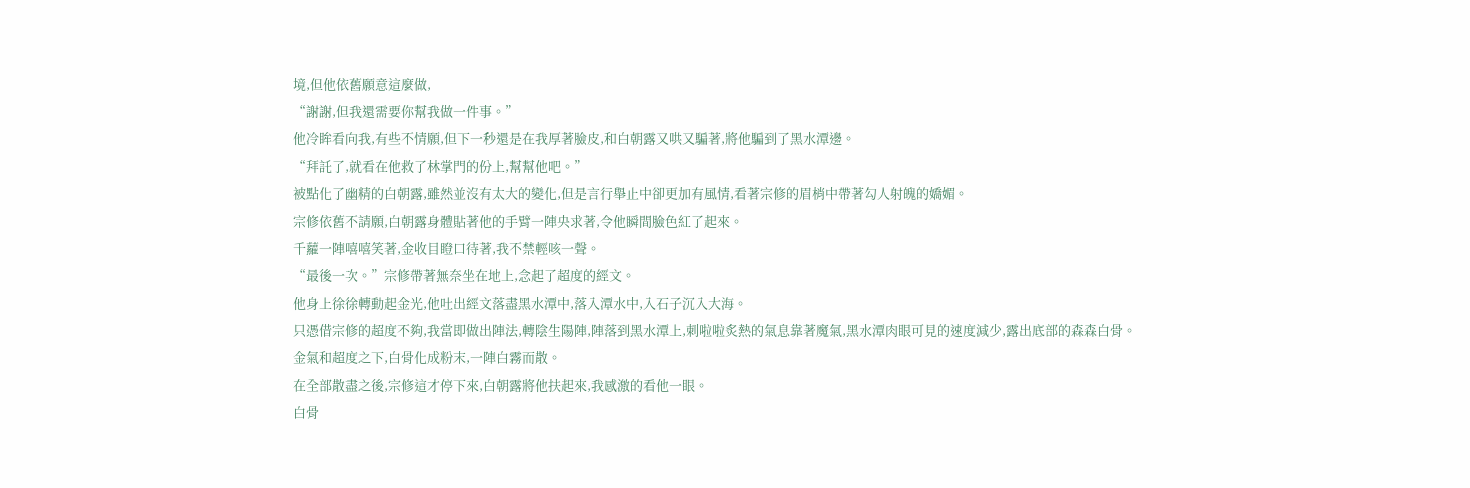境,但他依舊願意這麼做,
“謝謝,但我還需要你幫我做一件事。”
他冷眸看向我,有些不情願,但下一秒還是在我厚著臉皮,和白朝露又哄又騙著,將他騙到了黑水潭邊。
“拜託了,就看在他救了林掌門的份上,幫幫他吧。”
被點化了幽精的白朝露,雖然並沒有太大的變化,但是言行舉止中卻更加有風情,看著宗修的眉梢中帶著勾人射魄的嬌媚。
宗修依舊不請願,白朝露身體貼著他的手臂一陣央求著,令他瞬間臉色紅了起來。
千蘿一陣嘻嘻笑著,金收目瞪口待著,我不禁輕咳一聲。
“最後一次。”宗修帶著無奈坐在地上,念起了超度的經文。
他身上徐徐轉動起金光,他吐出經文落盡黑水潭中,落入潭水中,入石子沉入大海。
只憑借宗修的超度不夠,我當即做出陣法,轉陰生陽陣,陣落到黑水潭上,刺啦啦炙熱的氣息靠著魔氣,黑水潭肉眼可見的速度減少,露出底部的森森白骨。
金氣和超度之下,白骨化成粉末,一陣白霧而散。
在全部散盡之後,宗修這才停下來,白朝露將他扶起來,我感激的看他一眼。
白骨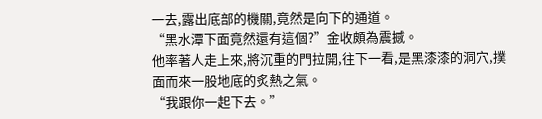一去,露出底部的機關,竟然是向下的通道。
“黑水潭下面竟然還有這個?”金收頗為震撼。
他率著人走上來,將沉重的門拉開,往下一看,是黑漆漆的洞穴,撲面而來一股地底的炙熱之氣。
“我跟你一起下去。”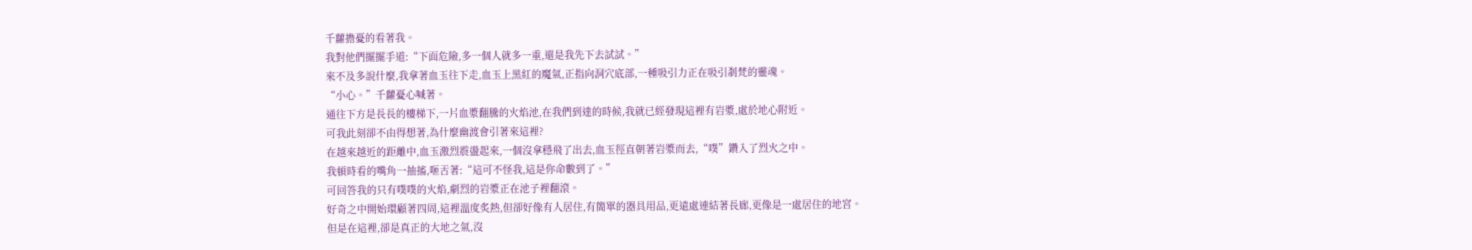千蘿擔憂的看著我。
我對他們擺擺手道:“下面危險,多一個人就多一重,還是我先下去試試。”
來不及多說什麼,我拿著血玉往下走,血玉上黑紅的魔氣,正指向洞穴底部,一種吸引力正在吸引剎梵的靈魂。
“小心。”千蘿憂心喊著。
通往下方是長長的樓梯下,一片血漿翻騰的火焰池,在我們到達的時候,我就已經發現這裡有岩漿,處於地心附近。
可我此刻卻不由得想著,為什麼幽渡會引著來這裡?
在越來越近的距離中,血玉激烈震盪起來,一個沒拿穩飛了出去,血玉徑直朝著岩漿而去,“噗”鑽入了烈火之中。
我頓時看的嘴角一抽搐,咂舌著:“這可不怪我,這是你命數到了。”
可回答我的只有噗噗的火焰,劇烈的岩漿正在池子裡翻滾。
好奇之中開始環顧著四周,這裡溫度炙熱,但卻好像有人居住,有簡單的器具用品,更遠處連結著長廊,更像是一處居住的地宮。
但是在這裡,卻是真正的大地之氣,沒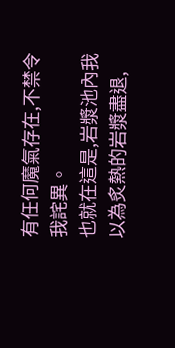有任何魔氣存在,不禁令我詫異。
也就在這是,岩漿池內我以為炙熱的岩漿盡退,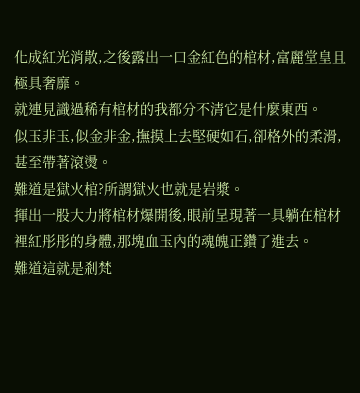化成紅光消散,之後露出一口金紅色的棺材,富麗堂皇且極具奢靡。
就連見識過稀有棺材的我都分不清它是什麼東西。
似玉非玉,似金非金,撫摸上去堅硬如石,卻格外的柔滑,甚至帶著滾燙。
難道是獄火棺?所謂獄火也就是岩漿。
揮出一股大力將棺材爆開後,眼前呈現著一具躺在棺材裡紅彤彤的身體,那塊血玉內的魂魄正鑽了進去。
難道這就是剎梵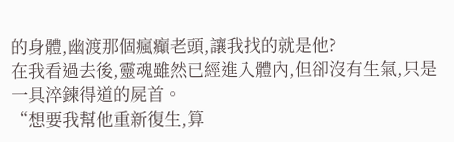的身體,幽渡那個瘋癲老頭,讓我找的就是他?
在我看過去後,靈魂雖然已經進入體內,但卻沒有生氣,只是一具淬鍊得道的屍首。
“想要我幫他重新復生,算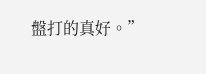盤打的真好。”